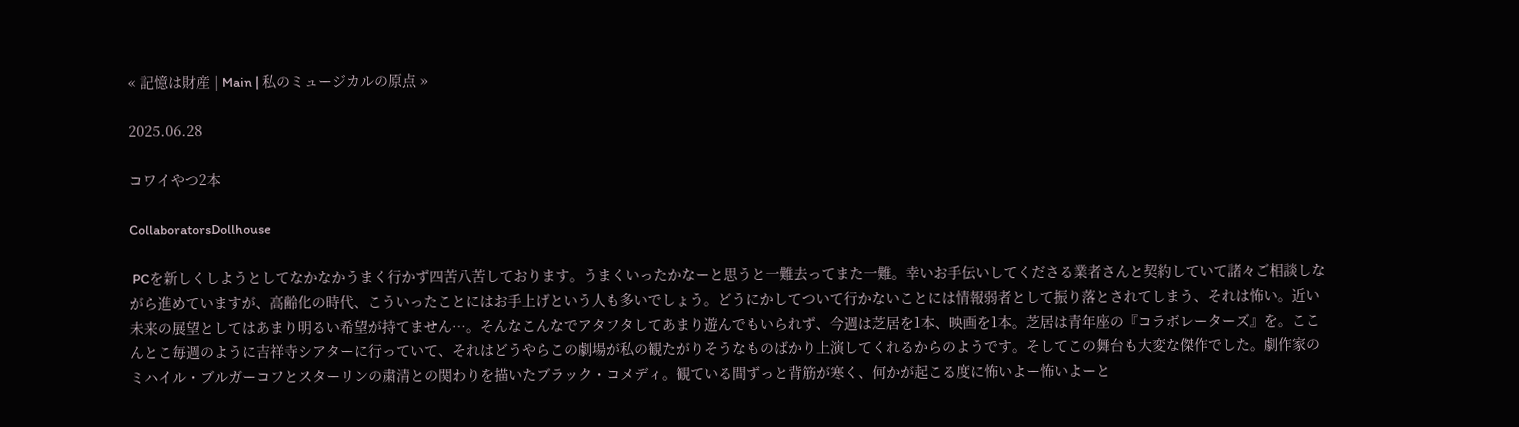« 記憶は財産 | Main | 私のミュージカルの原点 »

2025.06.28

コワイやつ2本

CollaboratorsDollhouse

 PCを新しくしようとしてなかなかうまく行かず四苦八苦しております。うまくいったかなーと思うと一難去ってまた一難。幸いお手伝いしてくださる業者さんと契約していて諸々ご相談しながら進めていますが、高齢化の時代、こういったことにはお手上げという人も多いでしょう。どうにかしてついて行かないことには情報弱者として振り落とされてしまう、それは怖い。近い未来の展望としてはあまり明るい希望が持てません…。そんなこんなでアタフタしてあまり遊んでもいられず、今週は芝居を1本、映画を1本。芝居は青年座の『コラボレーターズ』を。ここんとこ毎週のように吉祥寺シアターに行っていて、それはどうやらこの劇場が私の観たがりそうなものばかり上演してくれるからのようです。そしてこの舞台も大変な傑作でした。劇作家のミハイル・ブルガーコフとスターリンの粛清との関わりを描いたブラック・コメディ。観ている間ずっと背筋が寒く、何かが起こる度に怖いよー怖いよーと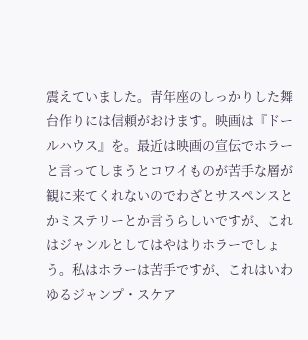震えていました。青年座のしっかりした舞台作りには信頼がおけます。映画は『ドールハウス』を。最近は映画の宣伝でホラーと言ってしまうとコワイものが苦手な層が観に来てくれないのでわざとサスペンスとかミステリーとか言うらしいですが、これはジャンルとしてはやはりホラーでしょう。私はホラーは苦手ですが、これはいわゆるジャンプ・スケア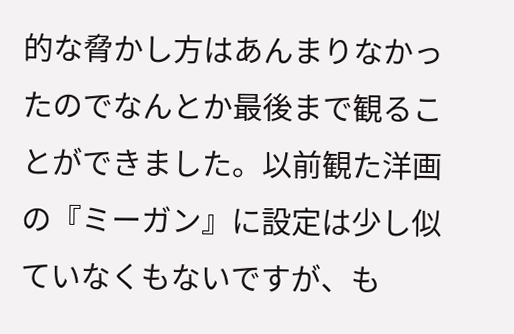的な脅かし方はあんまりなかったのでなんとか最後まで観ることができました。以前観た洋画の『ミーガン』に設定は少し似ていなくもないですが、も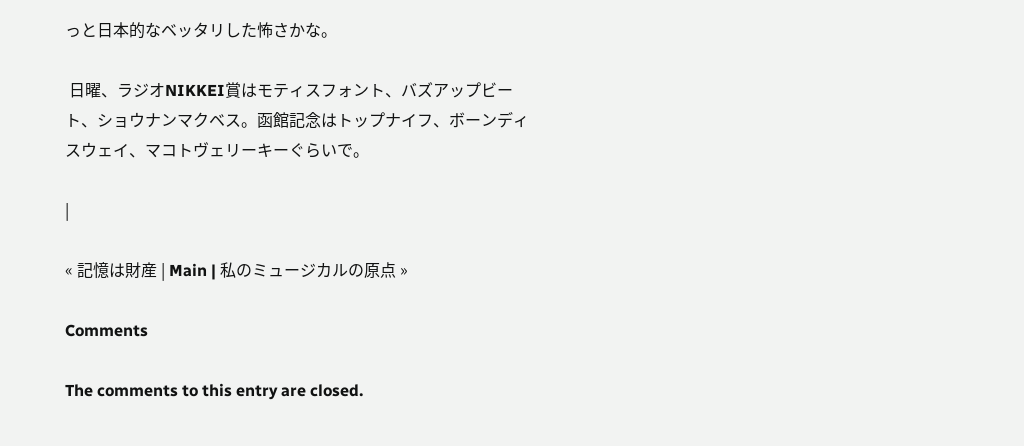っと日本的なベッタリした怖さかな。

 日曜、ラジオNIKKEI賞はモティスフォント、バズアップビート、ショウナンマクベス。函館記念はトップナイフ、ボーンディスウェイ、マコトヴェリーキーぐらいで。

|

« 記憶は財産 | Main | 私のミュージカルの原点 »

Comments

The comments to this entry are closed.